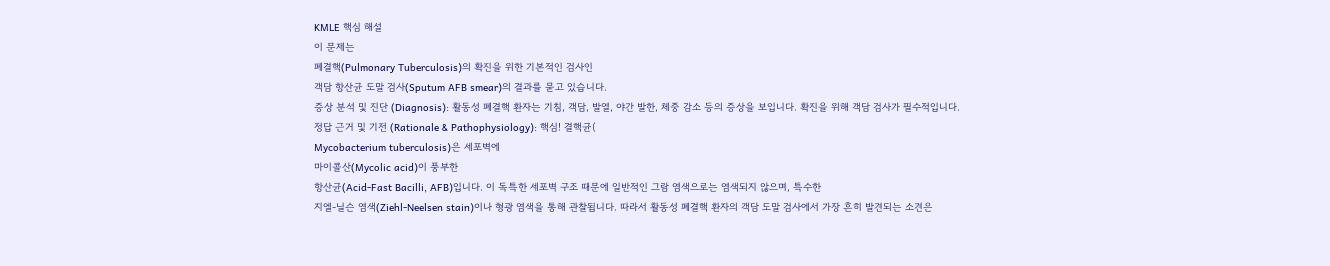KMLE 핵심 해설
이 문제는
폐결핵(Pulmonary Tuberculosis)의 확진을 위한 기본적인 검사인
객담 항산균 도말 검사(Sputum AFB smear)의 결과를 묻고 있습니다.
증상 분석 및 진단 (Diagnosis): 활동성 폐결핵 환자는 기침, 객담, 발열, 야간 발한, 체중 감소 등의 증상을 보입니다. 확진을 위해 객담 검사가 필수적입니다.
정답 근거 및 기전 (Rationale & Pathophysiology): 핵심! 결핵균(
Mycobacterium tuberculosis)은 세포벽에
마이콜산(Mycolic acid)이 풍부한
항산균(Acid-Fast Bacilli, AFB)입니다. 이 독특한 세포벽 구조 때문에 일반적인 그람 염색으로는 염색되지 않으며, 특수한
지엘-닐슨 염색(Ziehl-Neelsen stain)이나 형광 염색을 통해 관찰됩니다. 따라서 활동성 폐결핵 환자의 객담 도말 검사에서 가장 흔히 발견되는 소견은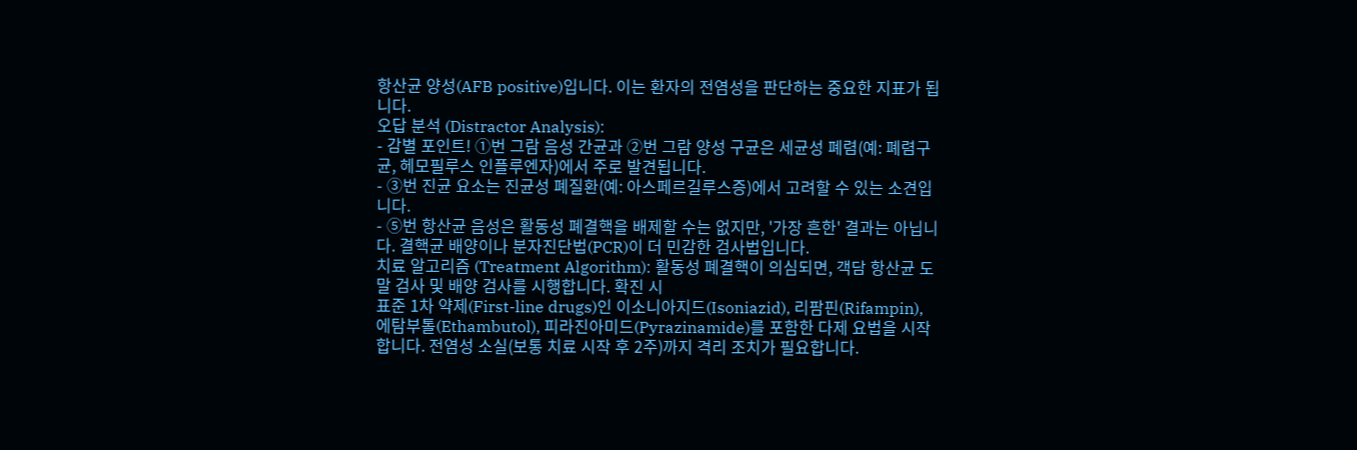항산균 양성(AFB positive)입니다. 이는 환자의 전염성을 판단하는 중요한 지표가 됩니다.
오답 분석 (Distractor Analysis):
- 감별 포인트! ①번 그람 음성 간균과 ②번 그람 양성 구균은 세균성 폐렴(예: 폐렴구균, 헤모필루스 인플루엔자)에서 주로 발견됩니다.
- ③번 진균 요소는 진균성 폐질환(예: 아스페르길루스증)에서 고려할 수 있는 소견입니다.
- ⑤번 항산균 음성은 활동성 폐결핵을 배제할 수는 없지만, '가장 흔한' 결과는 아닙니다. 결핵균 배양이나 분자진단법(PCR)이 더 민감한 검사법입니다.
치료 알고리즘 (Treatment Algorithm): 활동성 폐결핵이 의심되면, 객담 항산균 도말 검사 및 배양 검사를 시행합니다. 확진 시
표준 1차 약제(First-line drugs)인 이소니아지드(Isoniazid), 리팜핀(Rifampin), 에탐부톨(Ethambutol), 피라진아미드(Pyrazinamide)를 포함한 다제 요법을 시작합니다. 전염성 소실(보통 치료 시작 후 2주)까지 격리 조치가 필요합니다.